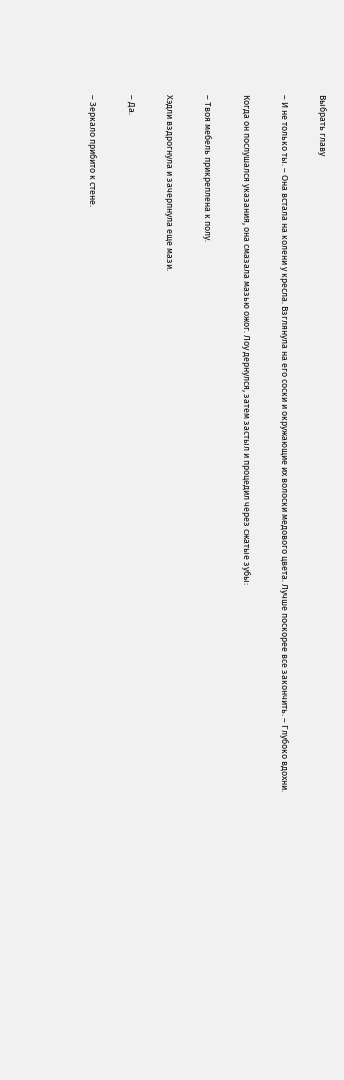Выбрать главу

– И не только ты. – Она встала на колени у кресла. Взглянула на его соски и окружающие их волоски медового цвета. Лучше поскорее все закончить. – Глубоко вдохни.

Когда он послушался указания, она смазала мазью ожог. Лоу дернулся, затем застыл и процедил через сжатые зубы:

– Твоя мебель прикреплена к полу.

Хэдли вздрогнула и зачерпнула еще мази.

– Да.

– Зеркало прибито к стене.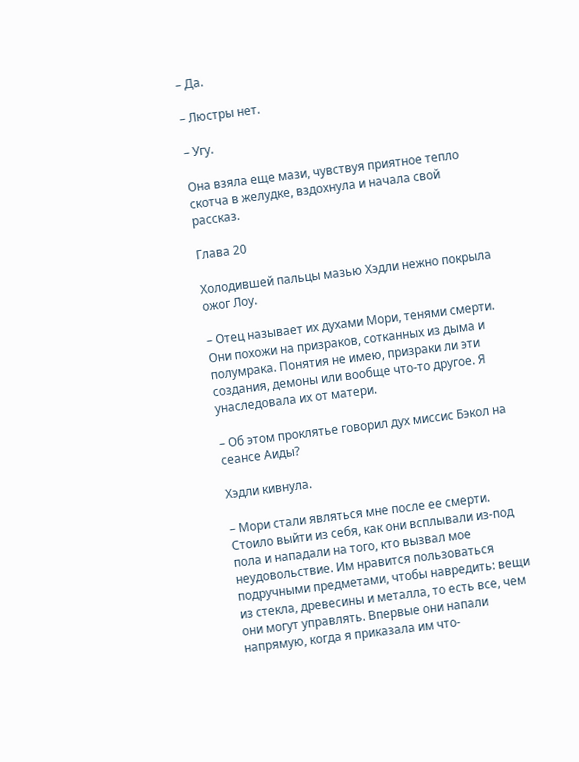– Да.

– Люстры нет.

– Угу.

Она взяла еще мази, чувствуя приятное тепло скотча в желудке, вздохнула и начала свой рассказ.

Глава 20

Холодившей пальцы мазью Хэдли нежно покрыла ожог Лоу.

– Отец называет их духами Мори, тенями смерти. Они похожи на призраков, сотканных из дыма и полумрака. Понятия не имею, призраки ли эти создания, демоны или вообще что-то другое. Я унаследовала их от матери.

– Об этом проклятье говорил дух миссис Бэкол на сеансе Аиды?

Хэдли кивнула.

– Мори стали являться мне после ее смерти. Стоило выйти из себя, как они всплывали из-под пола и нападали на того, кто вызвал мое неудовольствие. Им нравится пользоваться подручными предметами, чтобы навредить: вещи из стекла, древесины и металла, то есть все, чем они могут управлять. Впервые они напали напрямую, когда я приказала им что-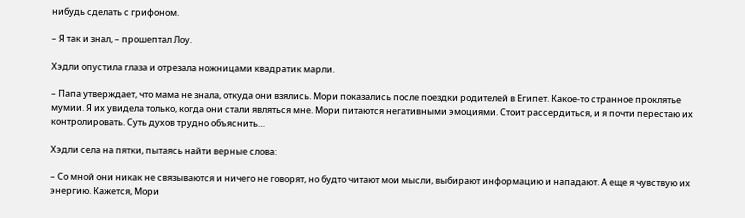нибудь сделать с грифоном.

– Я так и знал, – прошептал Лоу.

Хэдли опустила глаза и отрезала ножницами квадратик марли.

– Папа утверждает, что мама не знала, откуда они взялись. Мори показались после поездки родителей в Египет. Какое-то странное проклятье мумии. Я их увидела только, когда они стали являться мне. Мори питаются негативными эмоциями. Стоит рассердиться, и я почти перестаю их контролировать. Суть духов трудно объяснить…

Хэдли села на пятки, пытаясь найти верные слова:

– Со мной они никак не связываются и ничего не говорят, но будто читают мои мысли, выбирают информацию и нападают. А еще я чувствую их энергию. Кажется, Мори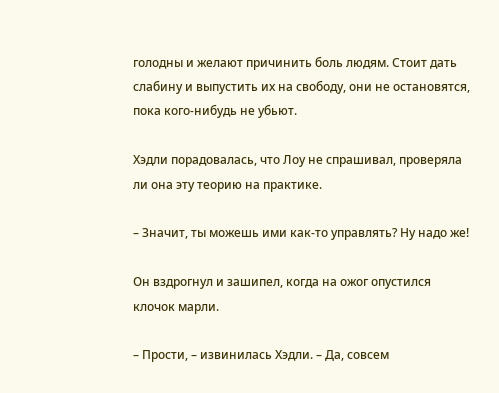голодны и желают причинить боль людям. Стоит дать слабину и выпустить их на свободу, они не остановятся, пока кого-нибудь не убьют.

Хэдли порадовалась, что Лоу не спрашивал, проверяла ли она эту теорию на практике.

– Значит, ты можешь ими как-то управлять? Ну надо же!

Он вздрогнул и зашипел, когда на ожог опустился клочок марли.

– Прости, – извинилась Хэдли. – Да, совсем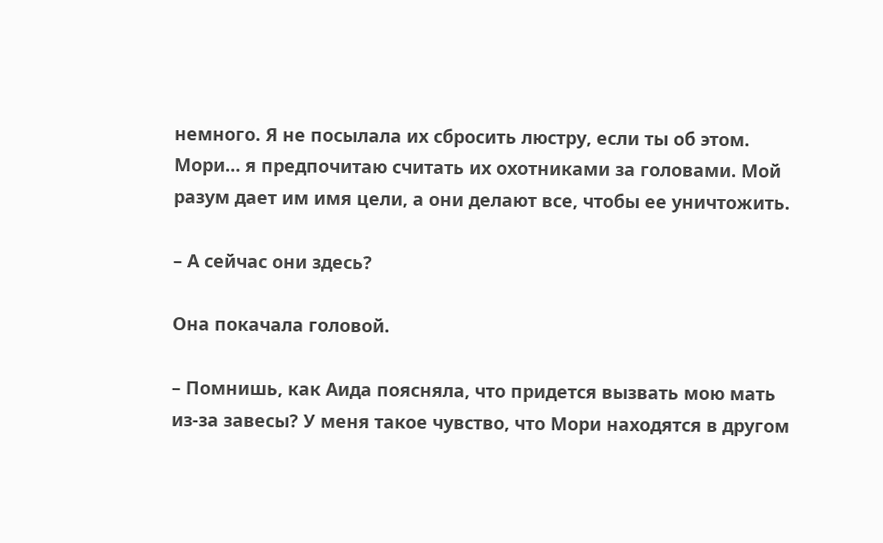немного. Я не посылала их сбросить люстру, если ты об этом. Мори… я предпочитаю считать их охотниками за головами. Мой разум дает им имя цели, а они делают все, чтобы ее уничтожить.

– А сейчас они здесь?

Она покачала головой.

– Помнишь, как Аида поясняла, что придется вызвать мою мать из-за завесы? У меня такое чувство, что Мори находятся в другом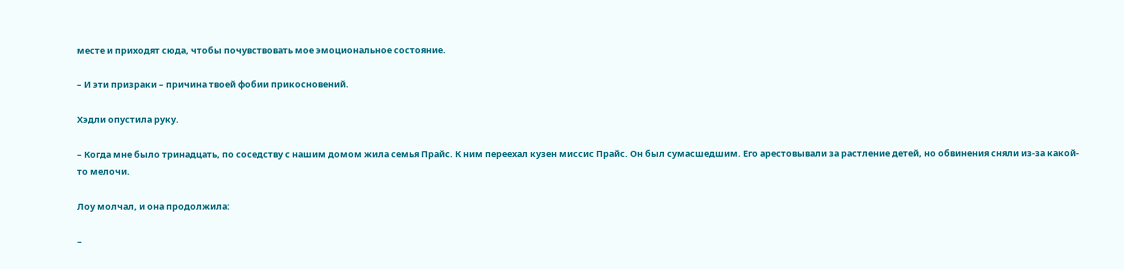месте и приходят сюда, чтобы почувствовать мое эмоциональное состояние.

– И эти призраки – причина твоей фобии прикосновений.

Хэдли опустила руку.

– Когда мне было тринадцать, по соседству с нашим домом жила семья Прайс. К ним переехал кузен миссис Прайс. Он был сумасшедшим. Его арестовывали за растление детей, но обвинения сняли из-за какой-то мелочи.

Лоу молчал, и она продолжила:

–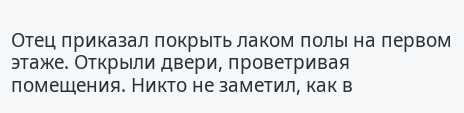Отец приказал покрыть лаком полы на первом этаже. Открыли двери, проветривая помещения. Никто не заметил, как в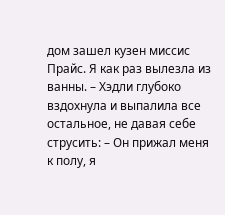дом зашел кузен миссис Прайс. Я как раз вылезла из ванны. – Хэдли глубоко вздохнула и выпалила все остальное, не давая себе струсить: – Он прижал меня к полу, я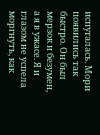испугалась. Мори появились так быстро. Он был мерзок и безумен, а я в ужасе. Я и глазом не успела моргнуть, как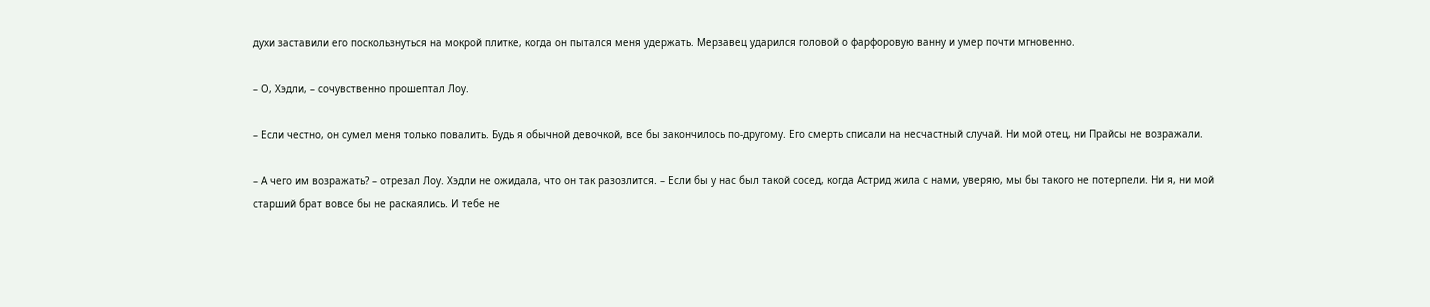духи заставили его поскользнуться на мокрой плитке, когда он пытался меня удержать. Мерзавец ударился головой о фарфоровую ванну и умер почти мгновенно.

– О, Хэдли, – сочувственно прошептал Лоу.

– Если честно, он сумел меня только повалить. Будь я обычной девочкой, все бы закончилось по-другому. Его смерть списали на несчастный случай. Ни мой отец, ни Прайсы не возражали.

– А чего им возражать? – отрезал Лоу. Хэдли не ожидала, что он так разозлится. – Если бы у нас был такой сосед, когда Астрид жила с нами, уверяю, мы бы такого не потерпели. Ни я, ни мой старший брат вовсе бы не раскаялись. И тебе не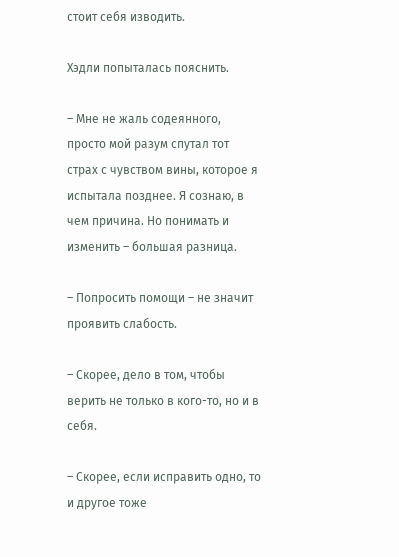стоит себя изводить.

Хэдли попыталась пояснить.

– Мне не жаль содеянного, просто мой разум спутал тот страх с чувством вины, которое я испытала позднее. Я сознаю, в чем причина. Но понимать и изменить – большая разница.

– Попросить помощи – не значит проявить слабость.

– Скорее, дело в том, чтобы верить не только в кого-то, но и в себя.

– Скорее, если исправить одно, то и другое тоже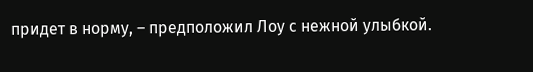придет в норму, – предположил Лоу с нежной улыбкой.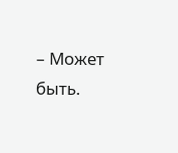– Может быть.